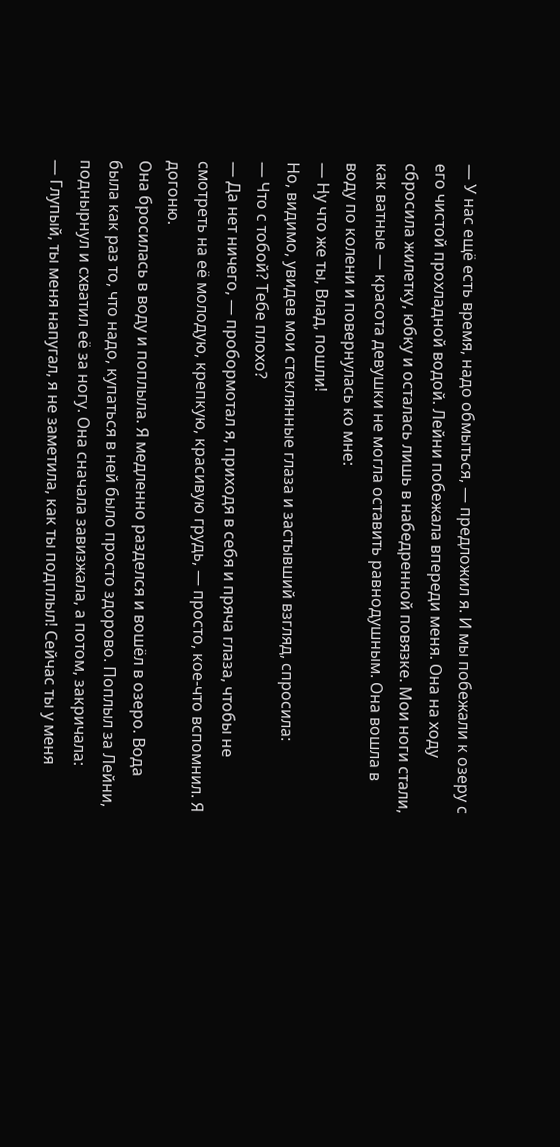— У нас ещё есть время, надо обмыться, — предложил я. И мы побежали к озеру с его чистой прохладной водой. Лейни побежала впереди меня. Она на ходу сбросила жилетку, юбку и осталась лишь в набедренной повязке. Мои ноги стали, как ватные — красота девушки не могла оставить равнодушным. Она вошла в воду по колени и повернулась ко мне:
— Ну что же ты, Влад, пошли!
Но, видимо, увидев мои стеклянные глаза и застывший взгляд, спросила:
— Что с тобой? Тебе плохо?
— Да нет ничего, — пробормотал я, приходя в себя и пряча глаза, чтобы не смотреть на её молодую, крепкую, красивую грудь, — просто, кое-что вспомнил. Я догоню.
Она бросилась в воду и поплыла. Я медленно разделся и вошёл в озеро. Вода была как раз то, что надо, купаться в ней было просто здорово. Поплыл за Лейни, поднырнул и схватил её за ногу. Она сначала завизжала, а потом, закричала:
— Глупый, ты меня напугал, я не заметила, как ты подплыл! Сейчас ты у меня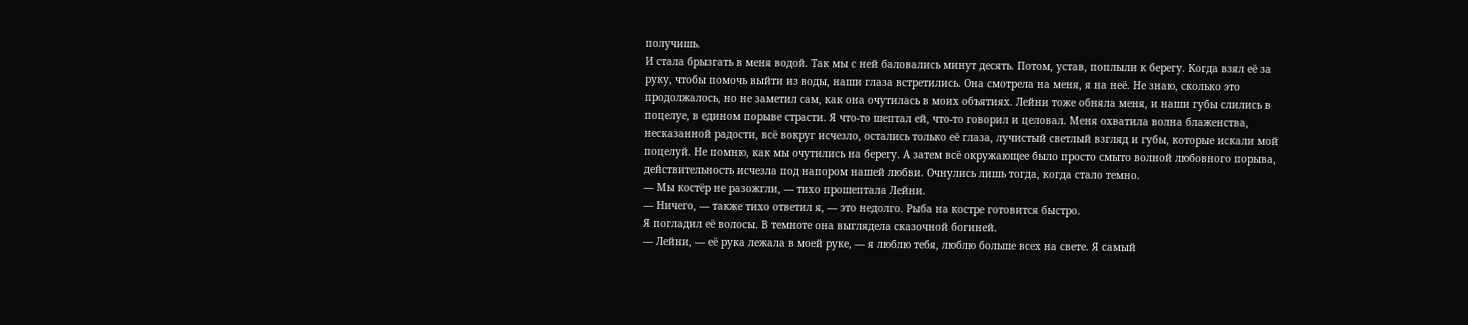получишь.
И стала брызгать в меня водой. Так мы с ней баловались минут десять. Потом, устав, поплыли к берегу. Когда взял её за руку, чтобы помочь выйти из воды, наши глаза встретились. Она смотрела на меня, я на неё. Не знаю, сколько это продолжалось, но не заметил сам, как она очутилась в моих объятиях. Лейни тоже обняла меня, и наши губы слились в поцелуе, в едином порыве страсти. Я что-то шептал ей, что-то говорил и целовал. Меня охватила волна блаженства, несказанной радости, всё вокруг исчезло, остались только её глаза, лучистый светлый взгляд и губы, которые искали мой поцелуй. Не помню, как мы очутились на берегу. А затем всё окружающее было просто смыто волной любовного порыва, действительность исчезла под напором нашей любви. Очнулись лишь тогда, когда стало темно.
— Мы костёр не разожгли, — тихо прошептала Лейни.
— Ничего, — также тихо ответил я, — это недолго. Рыба на костре готовится быстро.
Я погладил её волосы. В темноте она выглядела сказочной богиней.
— Лейни, — её рука лежала в моей руке, — я люблю тебя, люблю больше всех на свете. Я самый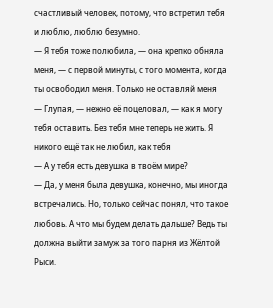счастливый человек, потому, что встретил тебя и люблю, люблю безумно.
— Я тебя тоже полюбила, — она крепко обняла меня, — с первой минуты, с того момента, когда ты освободил меня. Только не оставляй меня
— Глупая, — нежно её поцеловал, — как я могу тебя оставить. Без тебя мне теперь не жить. Я никого ещё так не любил, как тебя
— А у тебя есть девушка в твоём мире?
— Да, у меня была девушка, конечно, мы иногда встречались. Но, только сейчас понял, что такое любовь. А что мы будем делать дальше? Ведь ты должна выйти замуж за того парня из Жёлтой Рыси.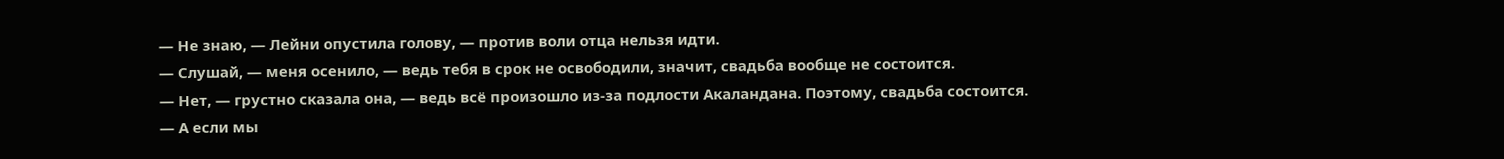— Не знаю, — Лейни опустила голову, — против воли отца нельзя идти.
— Слушай, — меня осенило, — ведь тебя в срок не освободили, значит, свадьба вообще не состоится.
— Нет, — грустно сказала она, — ведь всё произошло из-за подлости Акаландана. Поэтому, свадьба состоится.
— А если мы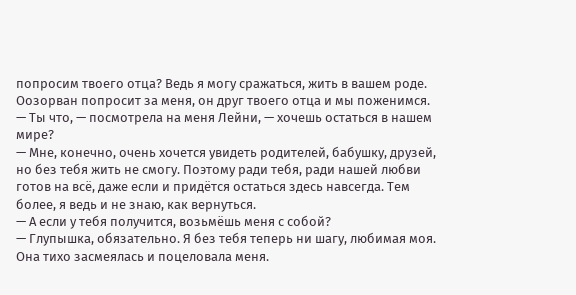попросим твоего отца? Ведь я могу сражаться, жить в вашем роде. Оозорван попросит за меня, он друг твоего отца и мы поженимся.
— Ты что, — посмотрела на меня Лейни, — хочешь остаться в нашем мире?
— Мне, конечно, очень хочется увидеть родителей, бабушку, друзей, но без тебя жить не смогу. Поэтому ради тебя, ради нашей любви готов на всё, даже если и придётся остаться здесь навсегда. Тем более, я ведь и не знаю, как вернуться.
— А если у тебя получится, возьмёшь меня с собой?
— Глупышка, обязательно. Я без тебя теперь ни шагу, любимая моя.
Она тихо засмеялась и поцеловала меня.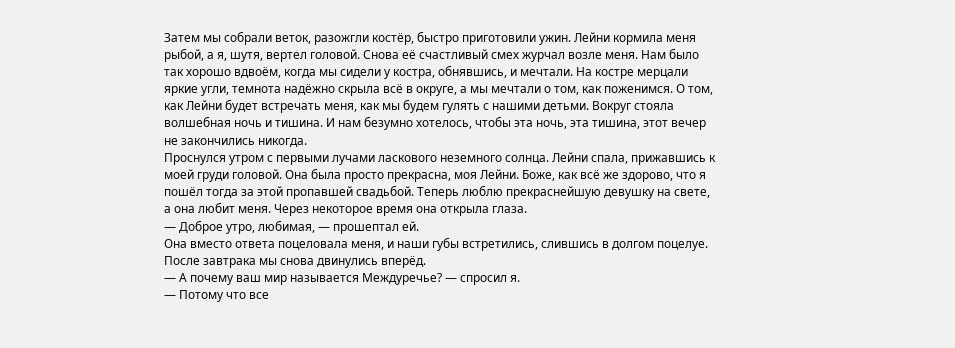Затем мы собрали веток, разожгли костёр, быстро приготовили ужин. Лейни кормила меня рыбой, а я, шутя, вертел головой. Снова её счастливый смех журчал возле меня. Нам было так хорошо вдвоём, когда мы сидели у костра, обнявшись, и мечтали. На костре мерцали яркие угли, темнота надёжно скрыла всё в округе, а мы мечтали о том, как поженимся. О том, как Лейни будет встречать меня, как мы будем гулять с нашими детьми. Вокруг стояла волшебная ночь и тишина. И нам безумно хотелось, чтобы эта ночь, эта тишина, этот вечер не закончились никогда.
Проснулся утром с первыми лучами ласкового неземного солнца. Лейни спала, прижавшись к моей груди головой. Она была просто прекрасна, моя Лейни. Боже, как всё же здорово, что я пошёл тогда за этой пропавшей свадьбой. Теперь люблю прекраснейшую девушку на свете, а она любит меня. Через некоторое время она открыла глаза.
— Доброе утро, любимая, — прошептал ей.
Она вместо ответа поцеловала меня, и наши губы встретились, слившись в долгом поцелуе. После завтрака мы снова двинулись вперёд.
— А почему ваш мир называется Междуречье? — спросил я.
— Потому что все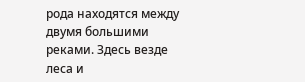рода находятся между двумя большими реками. Здесь везде леса и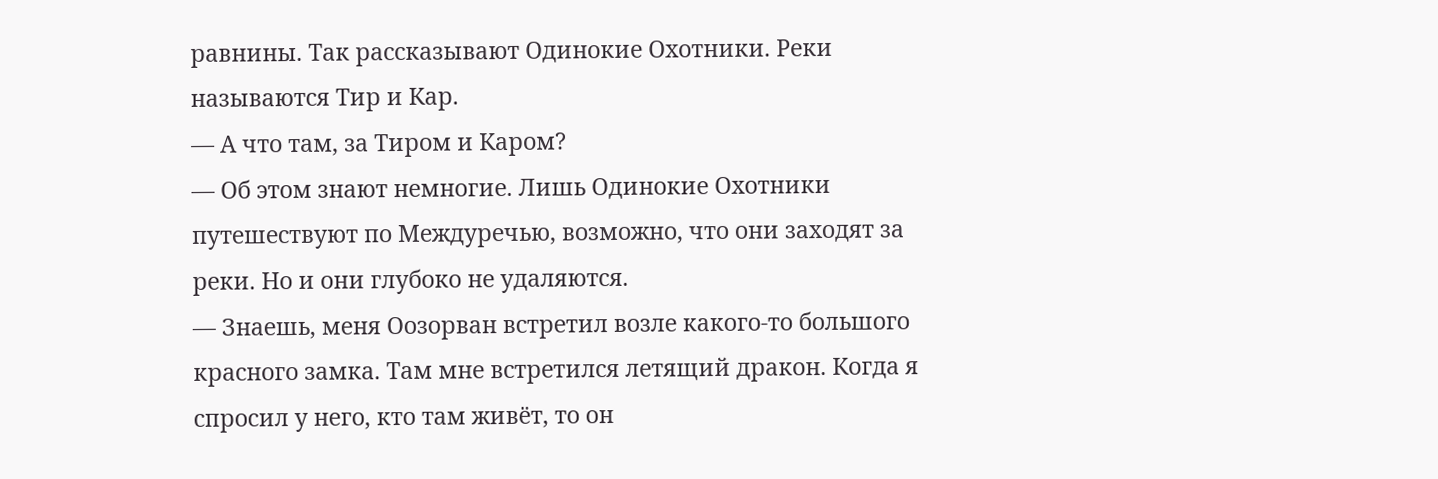равнины. Так рассказывают Одинокие Охотники. Реки называются Тир и Кар.
— А что там, за Тиром и Каром?
— Об этом знают немногие. Лишь Одинокие Охотники путешествуют по Междуречью, возможно, что они заходят за реки. Но и они глубоко не удаляются.
— Знаешь, меня Оозорван встретил возле какого-то большого красного замка. Там мне встретился летящий дракон. Когда я спросил у него, кто там живёт, то он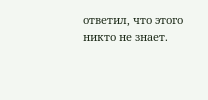ответил, что этого никто не знает.